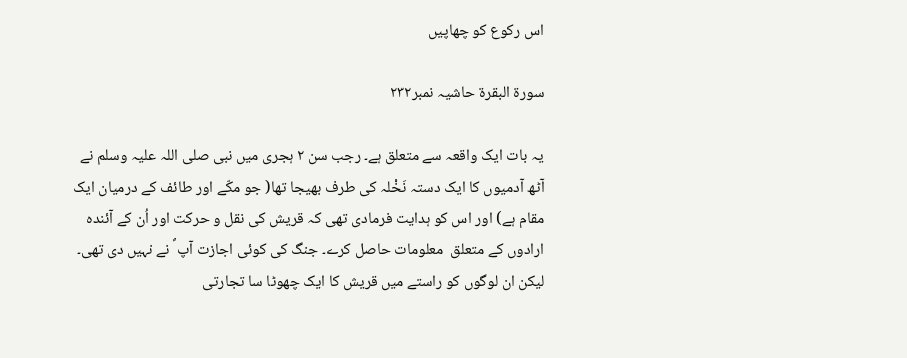اس رکوع کو چھاپیں

سورة البقرة حاشیہ نمبر۲۳۲

یہ بات ایک واقعہ سے متعلق ہے۔ رجب سن ۲ ہجری میں نبی صلی اللہ علیہ وسلم نے آٹھ آدمیوں کا ایک دستہ نَخْلہ کی طرف بھیجا تھا( جو مکّے اور طائف کے درمیان ایک مقام ہے) اور اس کو ہدایت فرمادی تھی کہ قریش کی نقل و حرکت اور اُن کے آئندہ  ارادوں کے متعلق  معلومات حاصل کرے۔ جنگ کی کوئی اجازت آپ ؐ نے نہیں دی تھی۔ لیکن ان لوگوں کو راستے میں قریش کا ایک چھوٹا سا تجارتی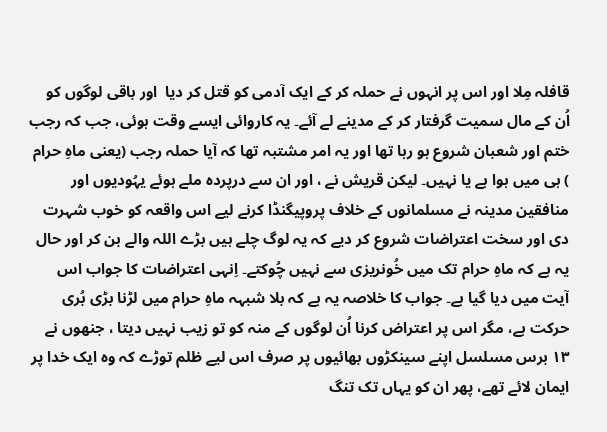قافلہ مِلا اور اس پر انہوں نے حملہ کر کے ایک آدمی کو قتل کر دیا  اور باقی لوگوں کو اُن کے مال سمیت گرفتار کر کے مدینے لے آئے۔ یہ کاروائی ایسے وقت ہوئی، جب کہ رجب ختم اور شعبان شروع ہو رہا تھا اور یہ امر مشتبہ تھا کہ آیا حملہ رجب (یعنی ماہِ حرام ) ہی میں ہوا ہے یا نہیں۔ لیکن قریش نے ، اور ان سے درپردہ ملے ہوئے یہُودیوں اور منافقین مدینہ نے مسلمانوں کے خلاف پروپیگنڈا کرنے لیے اس واقعہ کو خوب شہرت دی اور سخت اعتراضات شروع کر دیے کہ یہ لوگ چلے ہیں بڑے اللہ والے بن کر اور حال یہ ہے کہ ماہِ حرام تک میں خُونریزی سے نہیں چُوکتے۔ اِنہی اعتراضات کا جواب اس آیت میں دیا گیا ہے۔ جواب کا خلاصہ یہ ہے کہ بلا شبہہ ماہِ حرام میں لڑنا بڑی بُری حرکت ہے، مگر اس پر اعتراض کرنا اُن لوگوں کے منہ کو تو زیب نہیں دیتا ، جنھوں نے ۱۳ برس مسلسل اپنے سینکڑوں بھائیوں پر صرف اس لیے ظلم توڑے کہ وہ ایک خدا پر ایمان لائے تھے، پھر ان کو یہاں تک تنگ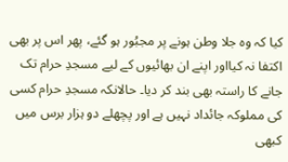کیا کہ وہ جلا وطن ہونے پر مجبُور ہو گئے، پھر اس پر بھی اکتفا نہ کیااور اپنے ان بھائیوں کے لیے مسجدِ حرام تک جانے کا راستہ بھی بند کر دیا۔ حالانکہ مسجدِ حرام کسی کی مملوکہ جائداد نہیں ہے اور پچھلے دو ہزار برس میں کبھی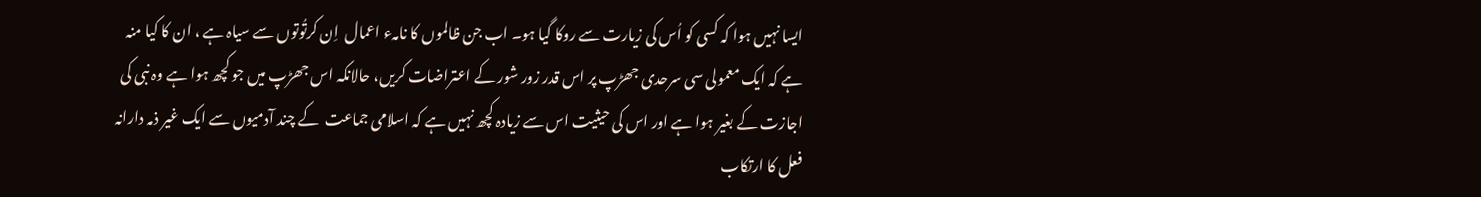ایسا نہیں ہوا کہ کسی کو اُس کی زیارت سے روکا گیا ہو۔ اب جن ظالموں کا نامہء اعمال  اِن کرتُوتوں سے سیاہ ہے ، ان کا کیا منہ ہے کہ ایک معمولی سی سرحدی جھڑپ پر اس قدر زور شور کے اعتراضات کریں، حالانکہ اس جھڑپ میں جو کچھ ہوا ہے وہ نبی کی اجازت کے بغیر ہوا ہے اور اس کی حیثیت اس سے زیادہ کچھ نہیں ہے کہ اسلامی جماعت  کے چند آدمیوں سے ایک غیر ذمہ دارانہ فعل کا ارتکاب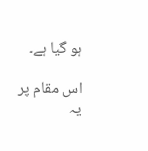ہو گیا ہے۔

اس مقام پر یہ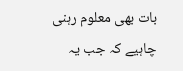بات بھی معلوم رہنی چاہیے کہ جب یہ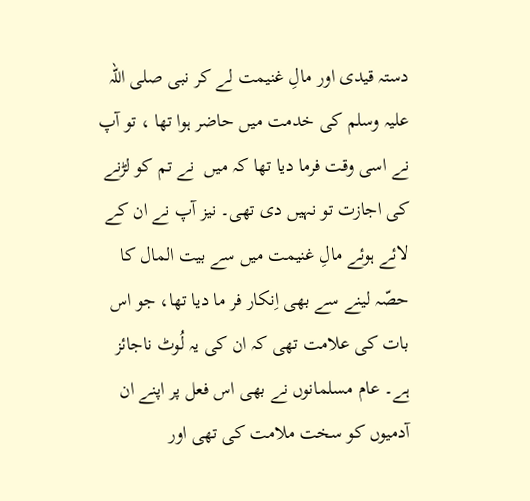دستہ قیدی اور مالِ غنیمت لے کر نبی صلی اللہ علیہ وسلم کی خدمت میں حاضر ہوا تھا ، تو آپ نے اسی وقت فرما دیا تھا کہ میں  نے تم کو لڑنے کی اجازت تو نہیں دی تھی۔ نیز آپ نے ان کے  لائے ہوئے مالِ غنیمت میں سے بیت المال کا حصّہ لینے سے بھی اِنکار فر ما دیا تھا، جو اس بات کی علامت تھی کہ ان کی یہ لُوٹ ناجائز ہے۔ عام مسلمانوں نے بھی اس فعل پر اپنے ان آدمیوں کو سخت ملامت کی تھی اور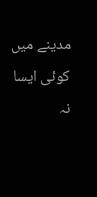مدینے میں کوئی ایسا نہ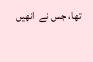تھا، جس نے  انھیں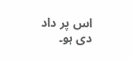اس پر داد دی ہو۔